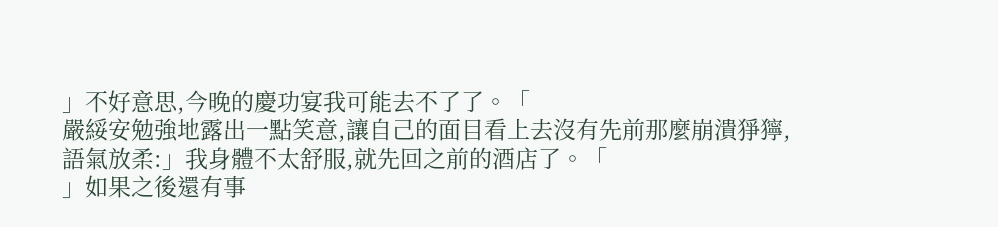」不好意思,今晚的慶功宴我可能去不了了。「
嚴綏安勉強地露出一點笑意,讓自己的面目看上去沒有先前那麼崩潰猙獰,語氣放柔:」我身體不太舒服,就先回之前的酒店了。「
」如果之後還有事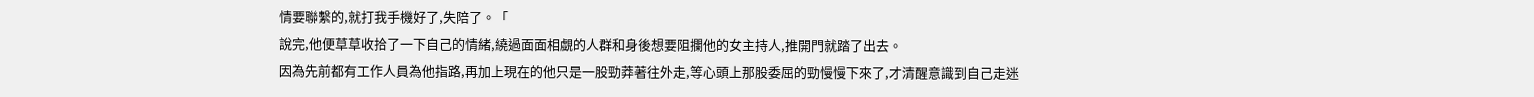情要聯繫的,就打我手機好了,失陪了。「
說完,他便草草收拾了一下自己的情緒,繞過面面相覷的人群和身後想要阻攔他的女主持人,推開門就踏了出去。
因為先前都有工作人員為他指路,再加上現在的他只是一股勁莽著往外走,等心頭上那股委屈的勁慢慢下來了,才清醒意識到自己走迷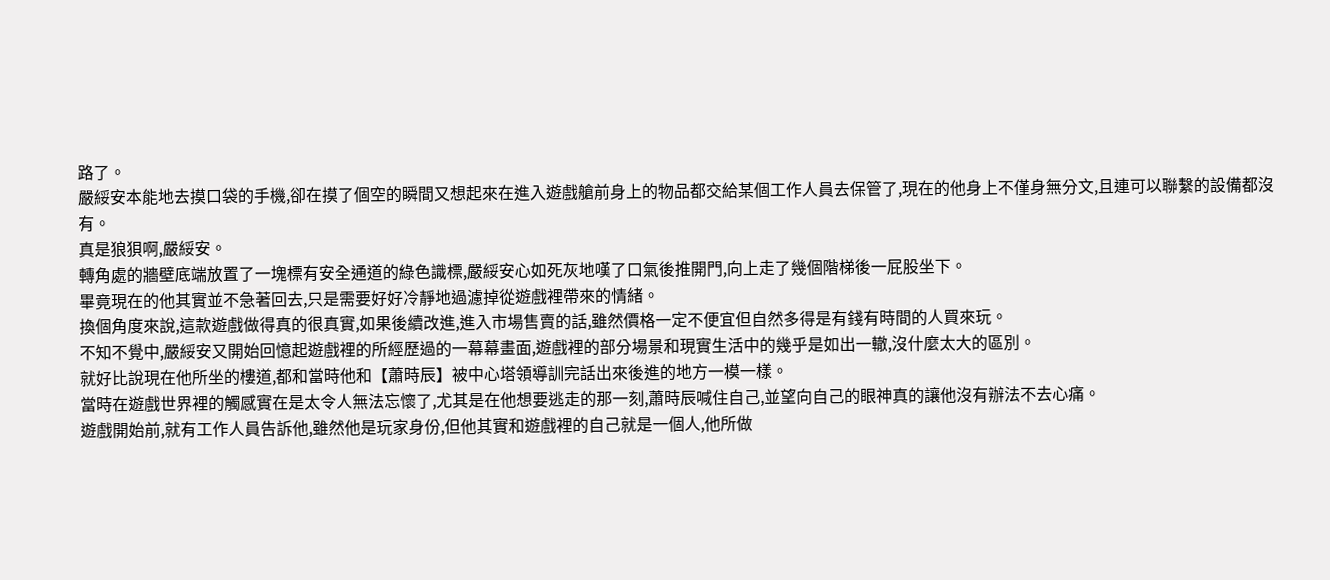路了。
嚴綏安本能地去摸口袋的手機,卻在摸了個空的瞬間又想起來在進入遊戲艙前身上的物品都交給某個工作人員去保管了,現在的他身上不僅身無分文,且連可以聯繫的設備都沒有。
真是狼狽啊,嚴綏安。
轉角處的牆壁底端放置了一塊標有安全通道的綠色識標,嚴綏安心如死灰地嘆了口氣後推開門,向上走了幾個階梯後一屁股坐下。
畢竟現在的他其實並不急著回去,只是需要好好冷靜地過濾掉從遊戲裡帶來的情緒。
換個角度來說,這款遊戲做得真的很真實,如果後續改進,進入市場售賣的話,雖然價格一定不便宜但自然多得是有錢有時間的人買來玩。
不知不覺中,嚴綏安又開始回憶起遊戲裡的所經歷過的一幕幕畫面,遊戲裡的部分場景和現實生活中的幾乎是如出一轍,沒什麼太大的區別。
就好比說現在他所坐的樓道,都和當時他和【蕭時辰】被中心塔領導訓完話出來後進的地方一模一樣。
當時在遊戲世界裡的觸感實在是太令人無法忘懷了,尤其是在他想要逃走的那一刻,蕭時辰喊住自己,並望向自己的眼神真的讓他沒有辦法不去心痛。
遊戲開始前,就有工作人員告訴他,雖然他是玩家身份,但他其實和遊戲裡的自己就是一個人,他所做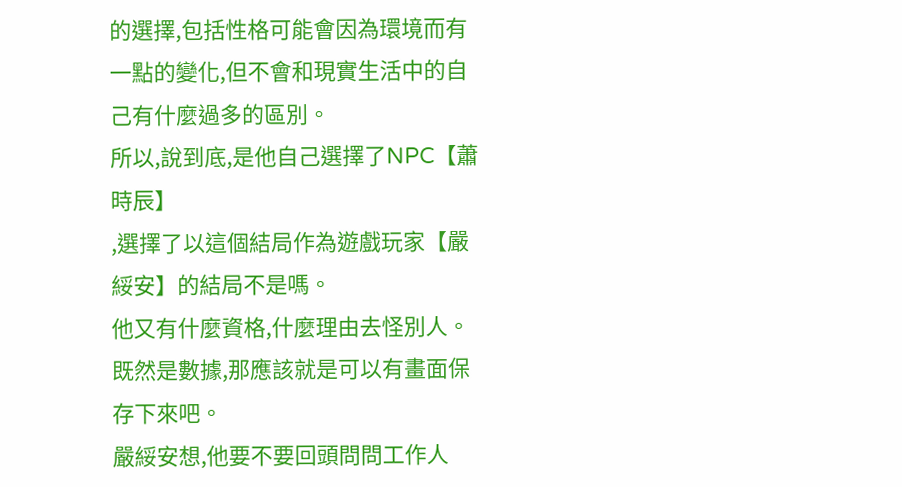的選擇,包括性格可能會因為環境而有一點的變化,但不會和現實生活中的自己有什麼過多的區別。
所以,說到底,是他自己選擇了NPC【蕭時辰】
,選擇了以這個結局作為遊戲玩家【嚴綏安】的結局不是嗎。
他又有什麼資格,什麼理由去怪別人。
既然是數據,那應該就是可以有畫面保存下來吧。
嚴綏安想,他要不要回頭問問工作人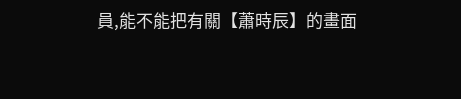員,能不能把有關【蕭時辰】的畫面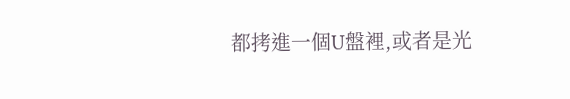都拷進一個U盤裡,或者是光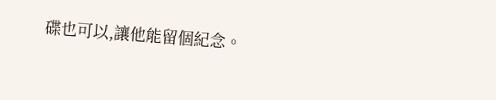碟也可以,讓他能留個紀念。